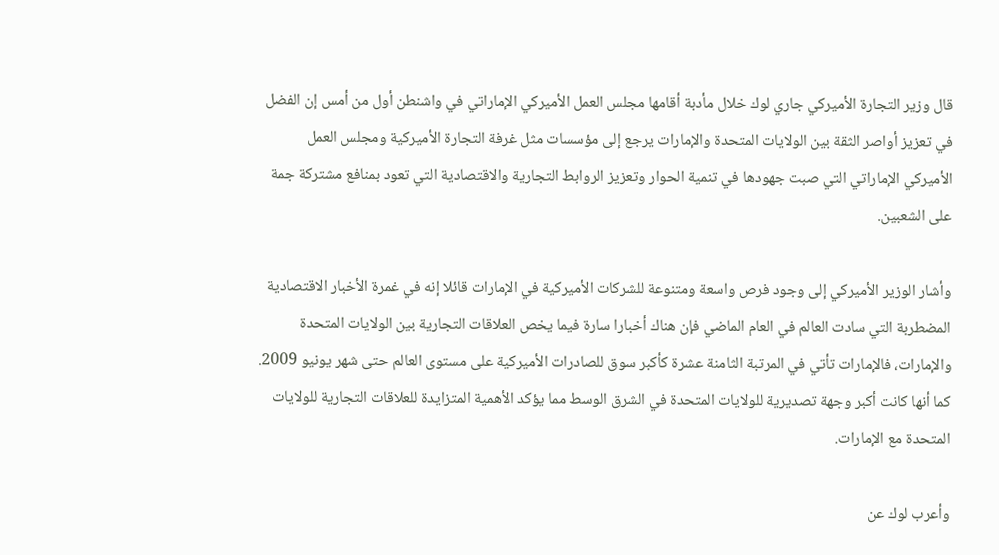قال وزير التجارة الأميركي جاري لوك خلال مأدبة أقامها مجلس العمل الأميركي الإماراتي في واشنطن أول من أمس إن الفضل في تعزيز أواصر الثقة بين الولايات المتحدة والإمارات يرجع إلى مؤسسات مثل غرفة التجارة الأميركية ومجلس العمل الأميركي الإماراتي التي صبت جهودها في تنمية الحوار وتعزيز الروابط التجارية والاقتصادية التي تعود بمنافع مشتركة جمة على الشعبين.

وأشار الوزير الأميركي إلى وجود فرص واسعة ومتنوعة للشركات الأميركية في الإمارات قائلا إنه في غمرة الأخبار الاقتصادية المضطربة التي سادت العالم في العام الماضي فإن هناك أخبارا سارة فيما يخص العلاقات التجارية بين الولايات المتحدة والإمارات، فالإمارات تأتي في المرتبة الثامنة عشرة كأكبر سوق للصادرات الأميركية على مستوى العالم حتى شهر يونيو 2009. كما أنها كانت أكبر وجهة تصديرية للولايات المتحدة في الشرق الوسط مما يؤكد الأهمية المتزايدة للعلاقات التجارية للولايات المتحدة مع الإمارات.

وأعرب لوك عن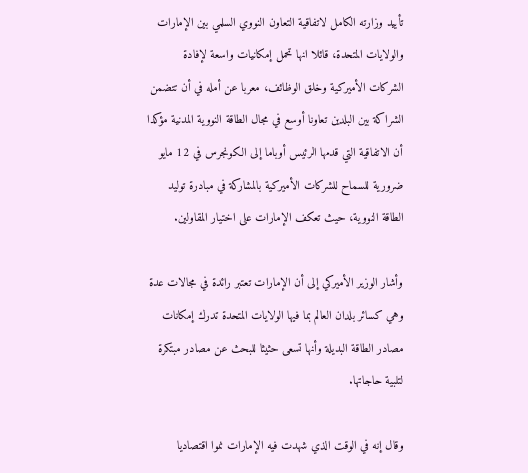تأييد وزارته الكامل لاتفاقية التعاون النووي السلمي بين الإمارات والولايات المتحدة، قائلا انها تحمل إمكانيات واسعة لإفادة الشركات الأميركية وخلق الوظائف، معربا عن أمله في أن تتضمن الشراكة بين البلدين تعاونا أوسع في مجال الطاقة النووية المدنية مؤكدا أن الاتفاقية التي قدمها الرئيس أوباما إلى الكونجرس في 12 مايو ضرورية للسماح للشركات الأميركية بالمشاركة في مبادرة توليد الطاقة النووية، حيث تعكف الإمارات على اختيار المقاولين.

وأشار الوزير الأميركي إلى أن الإمارات تعتبر رائدة في مجالات عدة وهي كسائر بلدان العالم بما فيها الولايات المتحدة تدرك إمكانات مصادر الطاقة البديلة وأنها تسعى حثيثا للبحث عن مصادر مبتكرة لتلبية حاجاتها.

وقال إنه في الوقت الذي شهدت فيه الإمارات نموا اقتصاديا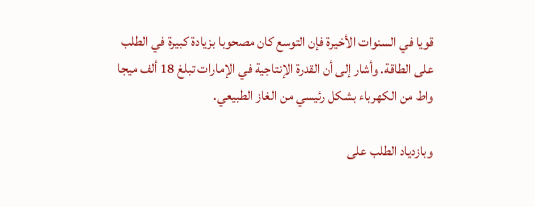قويا في السنوات الأخيرة فإن التوسع كان مصحوبا بزيادة كبيرة في الطلب على الطاقة. وأشار إلى أن القدرة الإنتاجية في الإمارات تبلغ 18 ألف ميجا واط من الكهرباء بشكل رئيسي من الغاز الطبيعي.

وبازدياد الطلب على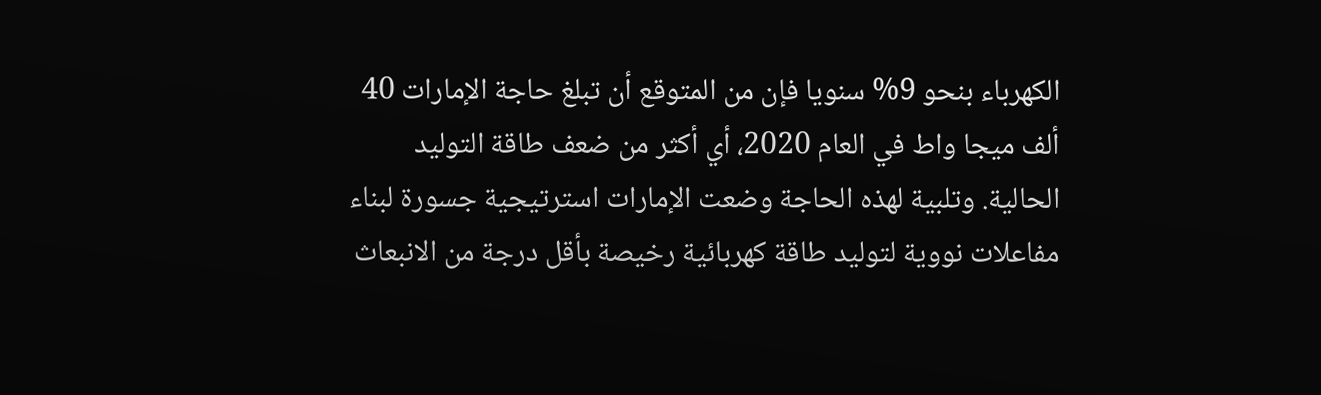الكهرباء بنحو 9% سنويا فإن من المتوقع أن تبلغ حاجة الإمارات 40 ألف ميجا واط في العام 2020، أي أكثر من ضعف طاقة التوليد الحالية. وتلبية لهذه الحاجة وضعت الإمارات استرتيجية جسورة لبناء مفاعلات نووية لتوليد طاقة كهربائية رخيصة بأقل درجة من الانبعاث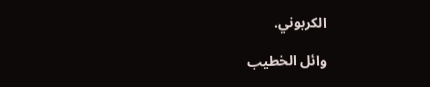الكربوني.

وائل الخطيب